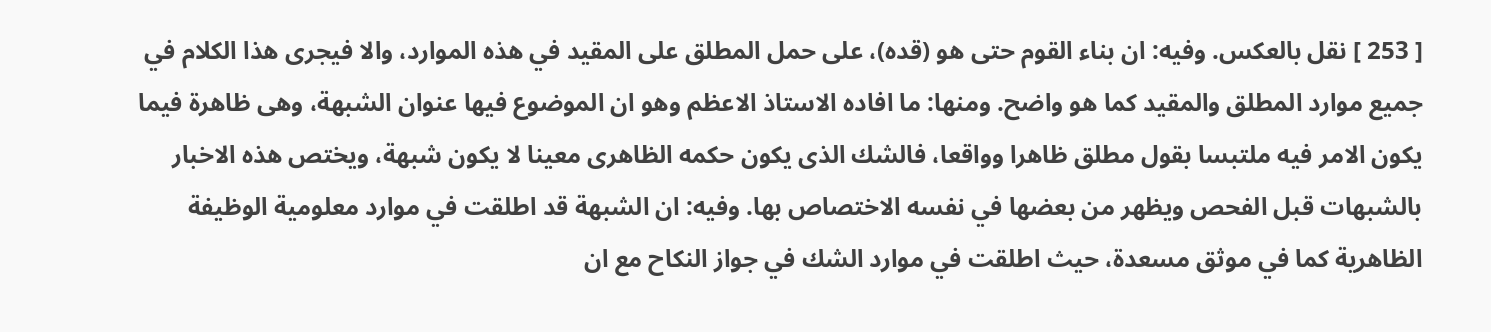[ 253 ] نقل بالعكس. وفيه: ان بناء القوم حتى هو (قده)، على حمل المطلق على المقيد في هذه الموارد، والا فيجرى هذا الكلام في جميع موارد المطلق والمقيد كما هو واضح. ومنها: ما افاده الاستاذ الاعظم وهو ان الموضوع فيها عنوان الشبهة، وهى ظاهرة فيما يكون الامر فيه ملتبسا بقول مطلق ظاهرا وواقعا، فالشك الذى يكون حكمه الظاهرى معينا لا يكون شبهة، ويختص هذه الاخبار بالشبهات قبل الفحص ويظهر من بعضها في نفسه الاختصاص بها. وفيه: ان الشبهة قد اطلقت في موارد معلومية الوظيفة الظاهرية كما في موثق مسعدة، حيث اطلقت في موارد الشك في جواز النكاح مع ان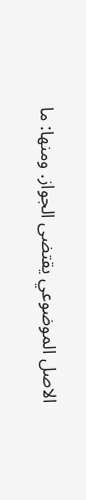الاصل الموضوعي يقتضى الجواز. ومنها: ما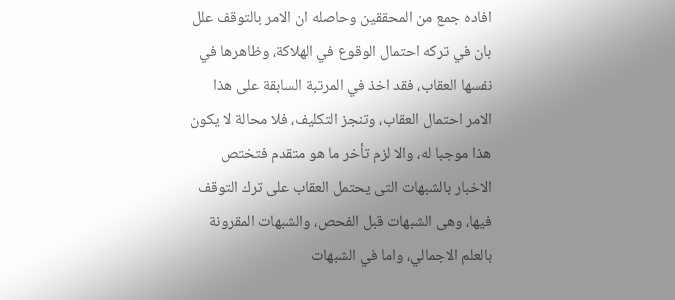افاده جمع من المحققين وحاصله ان الامر بالتوقف علل بان في تركه احتمال الوقوع في الهلاكة، وظاهرها في نفسها العقاب، فقد اخذ في المرتبة السابقة على هذا الامر احتمال العقاب، وتنجز التكليف، فلا محالة لا يكون هذا موجبا له، والا لزم تأخر ما هو متقدم فتختص الاخبار بالشبهات التى يحتمل العقاب على ترك التوقف فيها، وهى الشبهات قبل الفحص، والشبهات المقرونة بالعلم الاجمالي، واما في الشبهات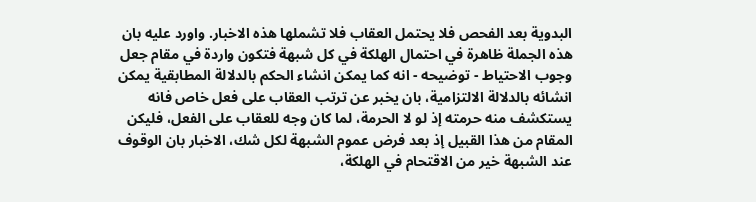البدوية بعد الفحص فلا يحتمل العقاب فلا تشملها هذه الاخبار. واورد عليه بان هذه الجملة ظاهرة في احتمال الهلكة في كل شبهة فتكون واردة في مقام جعل وجوب الاحتياط - توضيحه - انه كما يمكن انشاء الحكم بالدلالة المطابقية يمكن انشائه بالدلالة الالتزامية، بان يخبر عن ترتب العقاب على فعل خاص فانه يستكشف منه حرمته إذ لو لا الحرمة، لما كان وجه للعقاب على الفعل، فليكن المقام من هذا القبيل إذ بعد فرض عموم الشبهة لكل شك، الاخبار بان الوقوف عند الشبهة خير من الاقتحام في الهلكة،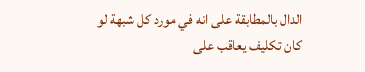الدال بالمطابقة على انه في مورد كل شبهة لو كان تكليف يعاقب على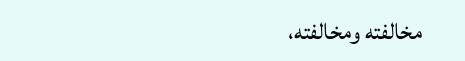مخالفته ومخالفته،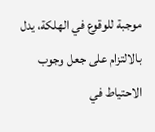موجبة للوقوع في الهلكة، يدل بالالتزام على جعل وجوب الاحتياط في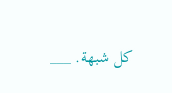كل شبهة. ___